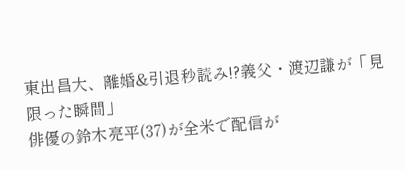東出昌大、離婚&引退秒読み!?義父・渡辺謙が「見限った瞬間」
俳優の鈴木亮平(37)が全米で配信が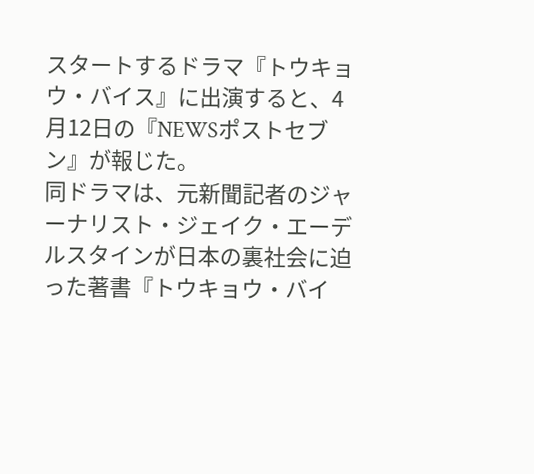スタートするドラマ『トウキョウ・バイス』に出演すると、4月12日の『NEWSポストセブン』が報じた。
同ドラマは、元新聞記者のジャーナリスト・ジェイク・エーデルスタインが日本の裏社会に迫った著書『トウキョウ・バイ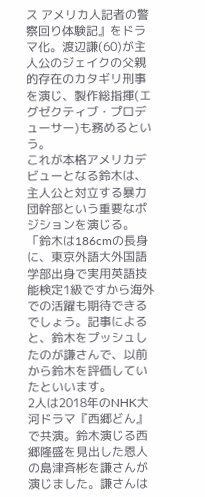ス アメリカ人記者の警察回り体験記』をドラマ化。渡辺謙(60)が主人公のジェイクの父親的存在のカタギリ刑事を演じ、製作総指揮(エグゼクティブ・プロデューサー)も務めるという。
これが本格アメリカデビューとなる鈴木は、主人公と対立する暴力団幹部という重要なポジションを演じる。
「鈴木は186cmの長身に、東京外語大外国語学部出身で実用英語技能検定1級ですから海外での活躍も期待できるでしょう。記事によると、鈴木をプッシュしたのが謙さんで、以前から鈴木を評価していたといいます。
2人は2018年のNHK大河ドラマ『西郷どん』で共演。鈴木演じる西郷隆盛を見出した恩人の島津斉彬を謙さんが演じました。謙さんは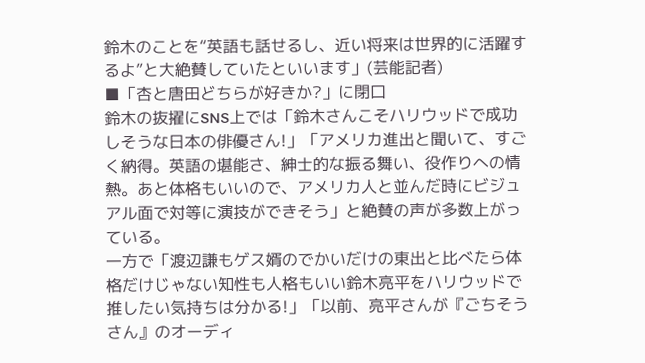鈴木のことを“英語も話せるし、近い将来は世界的に活躍するよ”と大絶賛していたといいます」(芸能記者)
■「杏と唐田どちらが好きか?」に閉口
鈴木の抜擢にSNS上では「鈴木さんこそハリウッドで成功しそうな日本の俳優さん!」「アメリカ進出と聞いて、すごく納得。英語の堪能さ、紳士的な振る舞い、役作りへの情熱。あと体格もいいので、アメリカ人と並んだ時にビジュアル面で対等に演技ができそう」と絶賛の声が多数上がっている。
一方で「渡辺謙もゲス婿のでかいだけの東出と比べたら体格だけじゃない知性も人格もいい鈴木亮平をハリウッドで推したい気持ちは分かる!」「以前、亮平さんが『ごちそうさん』のオーディ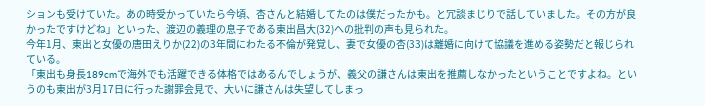ションも受けていた。あの時受かっていたら今頃、杏さんと結婚してたのは僕だったかも。と冗談まじりで話していました。その方が良かったですけどね」といった、渡辺の義理の息子である東出昌大(32)への批判の声も見られた。
今年1月、東出と女優の唐田えりか(22)の3年間にわたる不倫が発覚し、妻で女優の杏(33)は離婚に向けて協議を進める姿勢だと報じられている。
「東出も身長189cmで海外でも活躍できる体格ではあるんでしょうが、義父の謙さんは東出を推薦しなかったということですよね。というのも東出が3月17日に行った謝罪会見で、大いに謙さんは失望してしまっ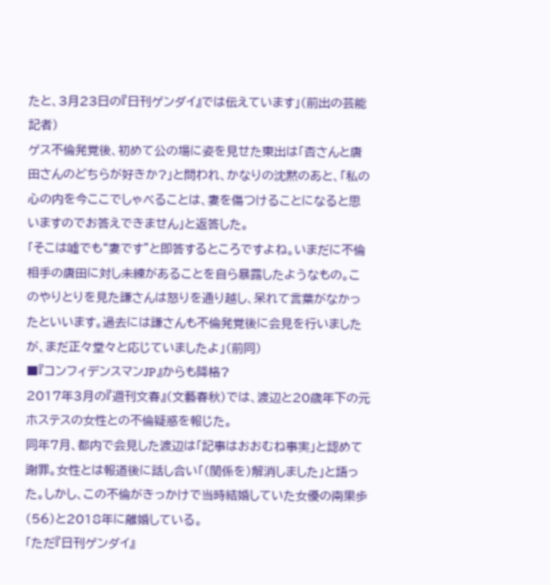たと、3月23日の『日刊ゲンダイ』では伝えています」(前出の芸能記者)
ゲス不倫発覚後、初めて公の場に姿を見せた東出は「杏さんと唐田さんのどちらが好きか?」と問われ、かなりの沈黙のあと、「私の心の内を今ここでしゃべることは、妻を傷つけることになると思いますのでお答えできません」と返答した。
「そこは嘘でも“妻です”と即答するところですよね。いまだに不倫相手の唐田に対し未練があることを自ら暴露したようなもの。このやりとりを見た謙さんは怒りを通り越し、呆れて言葉がなかったといいます。過去には謙さんも不倫発覚後に会見を行いましたが、まだ正々堂々と応じていましたよ」(前同)
■『コンフィデンスマンJP』からも降格?
2017年3月の『週刊文春』(文藝春秋)では、渡辺と20歳年下の元ホステスの女性との不倫疑惑を報じた。
同年7月、都内で会見した渡辺は「記事はおおむね事実」と認めて謝罪。女性とは報道後に話し合い「(関係を)解消しました」と語った。しかし、この不倫がきっかけで当時結婚していた女優の南果歩(56)と2018年に離婚している。
「ただ『日刊ゲンダイ』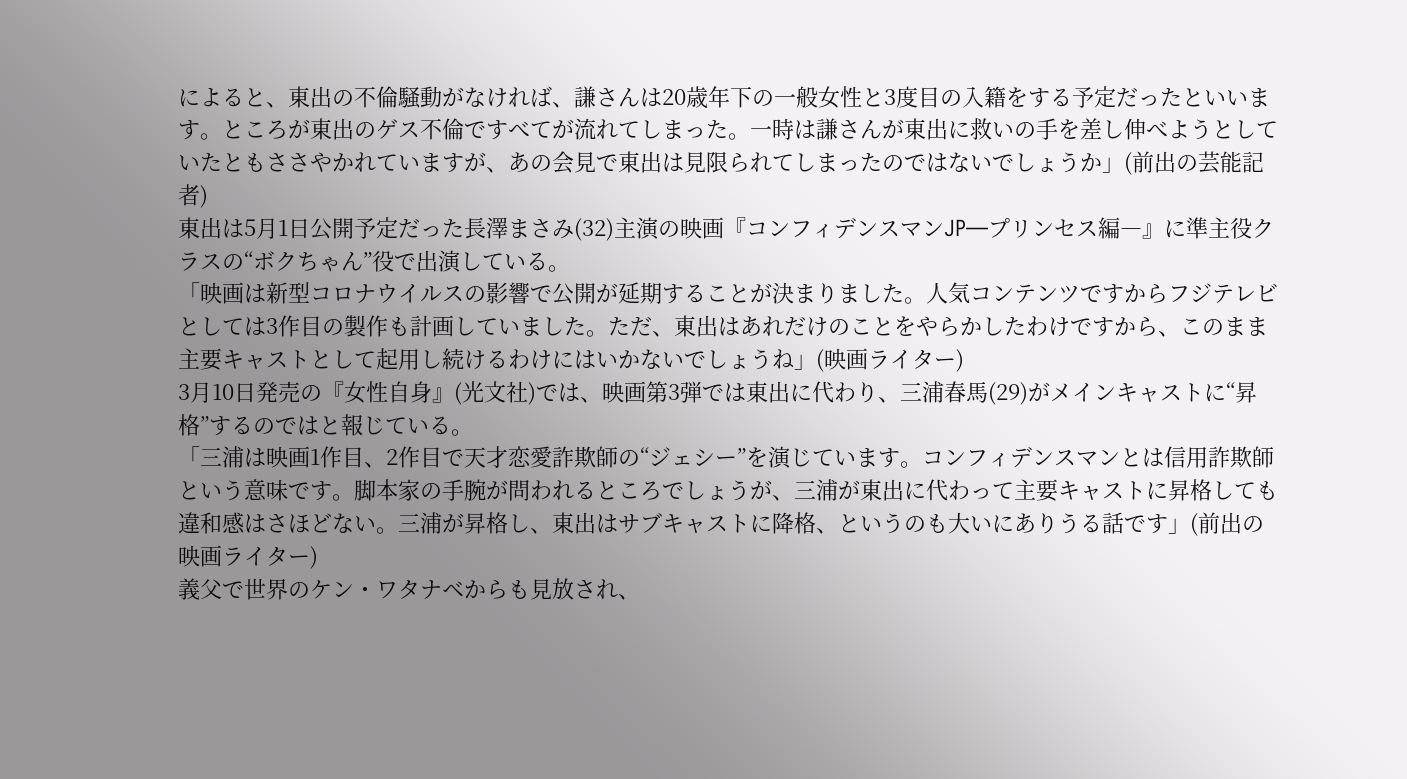によると、東出の不倫騒動がなければ、謙さんは20歳年下の一般女性と3度目の入籍をする予定だったといいます。ところが東出のゲス不倫ですべてが流れてしまった。一時は謙さんが東出に救いの手を差し伸べようとしていたともささやかれていますが、あの会見で東出は見限られてしまったのではないでしょうか」(前出の芸能記者)
東出は5月1日公開予定だった長澤まさみ(32)主演の映画『コンフィデンスマンJP―プリンセス編―』に準主役クラスの“ボクちゃん”役で出演している。
「映画は新型コロナウイルスの影響で公開が延期することが決まりました。人気コンテンツですからフジテレビとしては3作目の製作も計画していました。ただ、東出はあれだけのことをやらかしたわけですから、このまま主要キャストとして起用し続けるわけにはいかないでしょうね」(映画ライター)
3月10日発売の『女性自身』(光文社)では、映画第3弾では東出に代わり、三浦春馬(29)がメインキャストに“昇格”するのではと報じている。
「三浦は映画1作目、2作目で天才恋愛詐欺師の“ジェシー”を演じています。コンフィデンスマンとは信用詐欺師という意味です。脚本家の手腕が問われるところでしょうが、三浦が東出に代わって主要キャストに昇格しても違和感はさほどない。三浦が昇格し、東出はサブキャストに降格、というのも大いにありうる話です」(前出の映画ライター)
義父で世界のケン・ワタナベからも見放され、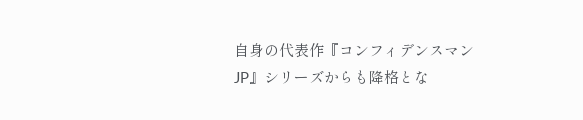自身の代表作『コンフィデンスマンJP』シリーズからも降格とな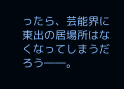ったら、芸能界に東出の居場所はなくなってしまうだろう――。